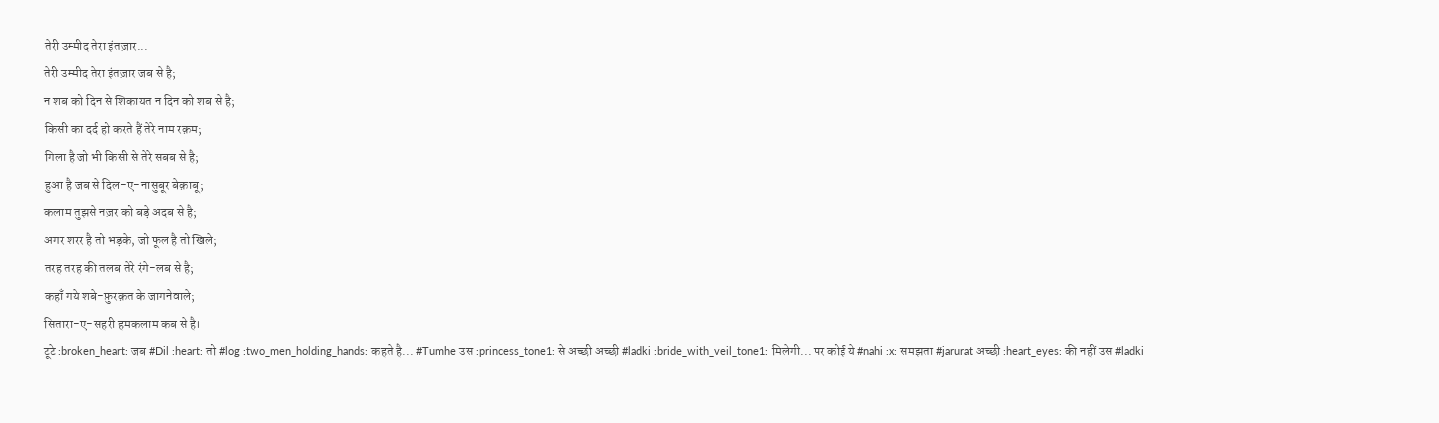तेरी उम्मीद तेरा इंतज़ार...
तेरी उम्मीद तेरा इंतज़ार जब से है;
न शब को दिन से शिकायत न दिन को शब से है;
किसी का दर्द हो करते हैं तेरे नाम रक़म;
गिला है जो भी किसी से तेरे सबब से है;
हुआ है जब से दिल-ए-नासुबूर बेक़ाबू;
कलाम तुझसे नज़र को बड़े अदब से है;
अगर शरर है तो भड़के, जो फूल है तो खिले;
तरह तरह की तलब तेरे रंगे-लब से है;
कहाँ गये शबे-फ़ुरक़त के जागनेवाले;
सितारा-ए-सहरी हमकलाम कब से है।
टूटे :broken_heart: जब #Dil :heart: तो #log :two_men_holding_hands: कहते है... #Tumhe उस :princess_tone1: से अच्छी अच्छी #ladki :bride_with_veil_tone1: मिलेगी... पर कोई ये #nahi :x: समझता #jarurat अच्छी :heart_eyes: की नहीं उस #ladki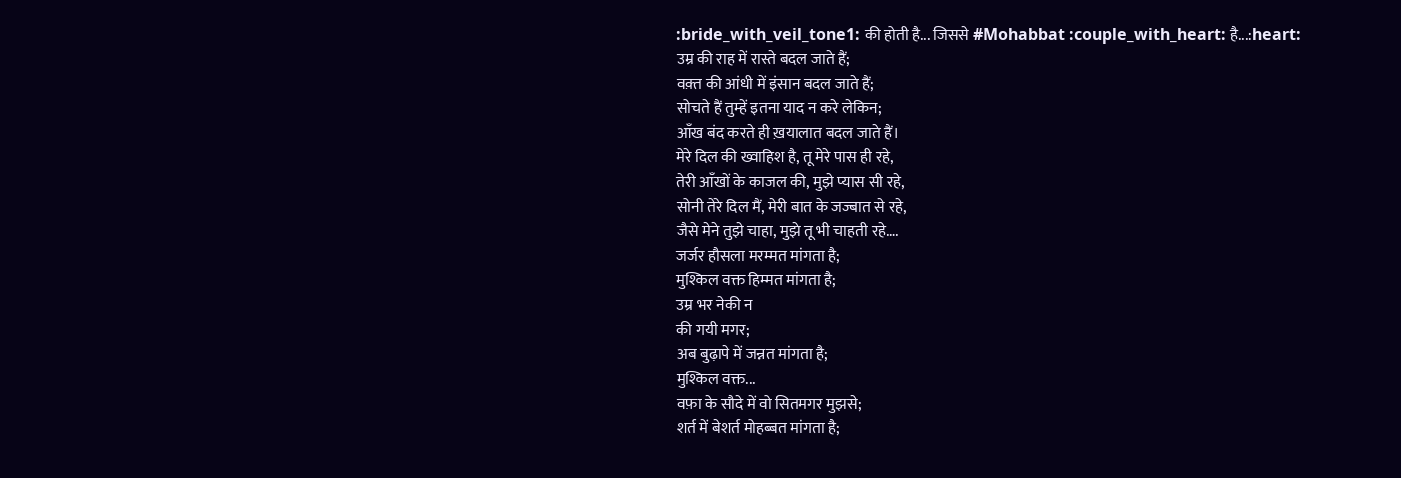:bride_with_veil_tone1: की होती है... जिससे #Mohabbat :couple_with_heart: है...:heart:
उम्र की राह में रास्ते बदल जाते हैं;
वक़्त की आंधी में इंसान बदल जाते हैं;
सोचते हैं तुम्हें इतना याद न करे लेकिन;
आँख बंद करते ही ख़यालात बदल जाते हैं।
मेरे दिल की ख्वाहिश है, तू मेरे पास ही रहे,
तेरी आँखों के काजल की, मुझे प्यास सी रहे,
सोनी तेरे दिल मैं, मेरी बात के जज्बात से रहे,
जैसे मेने तुझे चाहा, मुझे तू भी चाहती रहे….
जर्जर हौसला मरम्मत मांगता है;
मुश्किल वक्त हिम्मत मांगता है;
उम्र भर नेकी न
की गयी मगर;
अब बुढ़ापे में जन्नत मांगता है;
मुश्किल वक्त...
वफ़ा के सौदे में वो सितमगर मुझसे;
शर्त में बेशर्त मोहब्बत मांगता है;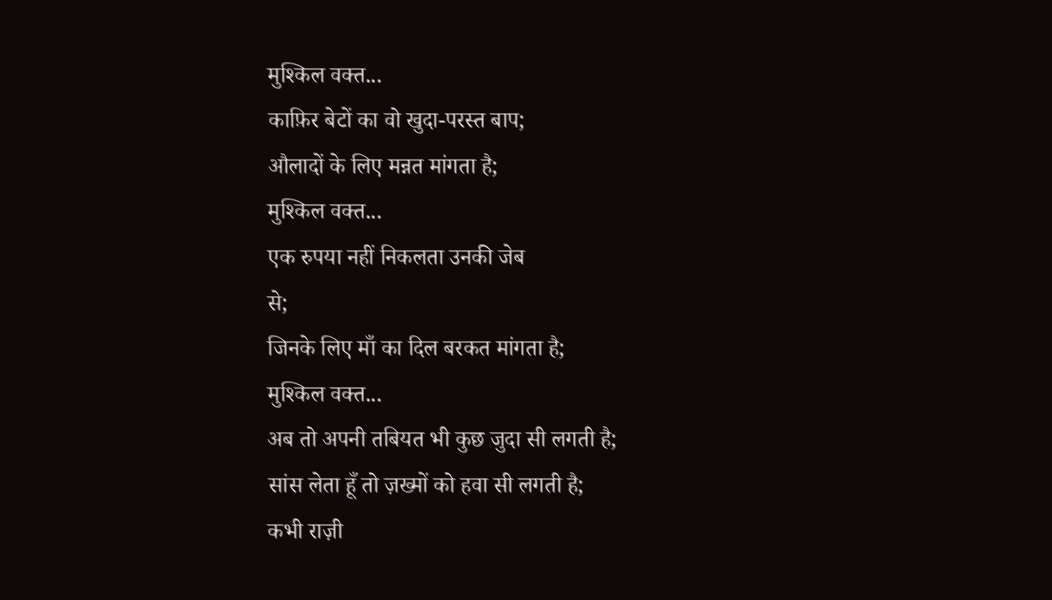मुश्किल वक्त...
काफ़िर बेटों का वो खुदा-परस्त बाप;
औलादों के लिए मन्नत मांगता है;
मुश्किल वक्त...
एक रुपया नहीं निकलता उनकी जेब
से;
जिनके लिए माँ का दिल बरकत मांगता है;
मुश्किल वक्त...
अब तो अपनी तबियत भी कुछ जुदा सी लगती है;
सांस लेता हूँ तो ज़ख्मों को हवा सी लगती है;
कभी राज़ी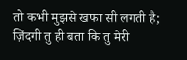तो कभी मुझसे खफा सी लगती है;
ज़िंदगी तु ही बता कि तु मेरी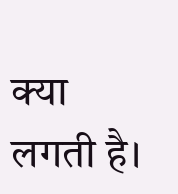क्या लगती है।